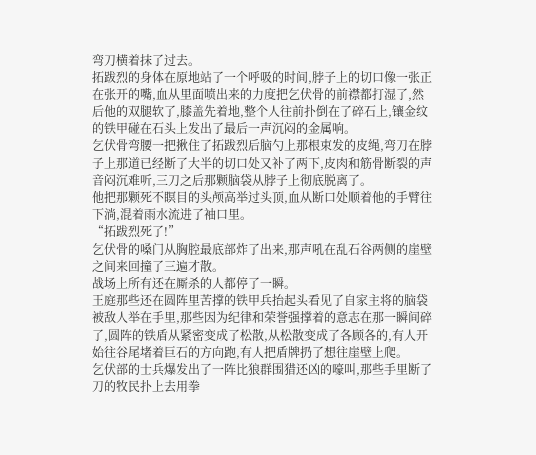弯刀横着抹了过去。
拓跋烈的身体在原地站了一个呼吸的时间,脖子上的切口像一张正在张开的嘴,血从里面喷出来的力度把乞伏骨的前襟都打湿了,然后他的双腿软了,膝盖先着地,整个人往前扑倒在了碎石上,镶金纹的铁甲碰在石头上发出了最后一声沉闷的金属响。
乞伏骨弯腰一把揪住了拓跋烈后脑勺上那根束发的皮绳,弯刀在脖子上那道已经断了大半的切口处又补了两下,皮肉和筋骨断裂的声音闷沉难听,三刀之后那颗脑袋从脖子上彻底脱离了。
他把那颗死不瞑目的头颅高举过头顶,血从断口处顺着他的手臂往下淌,混着雨水流进了袖口里。
“拓跋烈死了!”
乞伏骨的嗓门从胸腔最底部炸了出来,那声吼在乱石谷两侧的崖壁之间来回撞了三遍才散。
战场上所有还在厮杀的人都停了一瞬。
王庭那些还在圆阵里苦撑的铁甲兵抬起头看见了自家主将的脑袋被敌人举在手里,那些因为纪律和荣誉强撑着的意志在那一瞬间碎了,圆阵的铁盾从紧密变成了松散,从松散变成了各顾各的,有人开始往谷尾堵着巨石的方向跑,有人把盾牌扔了想往崖壁上爬。
乞伏部的士兵爆发出了一阵比狼群围猎还凶的嚎叫,那些手里断了刀的牧民扑上去用拳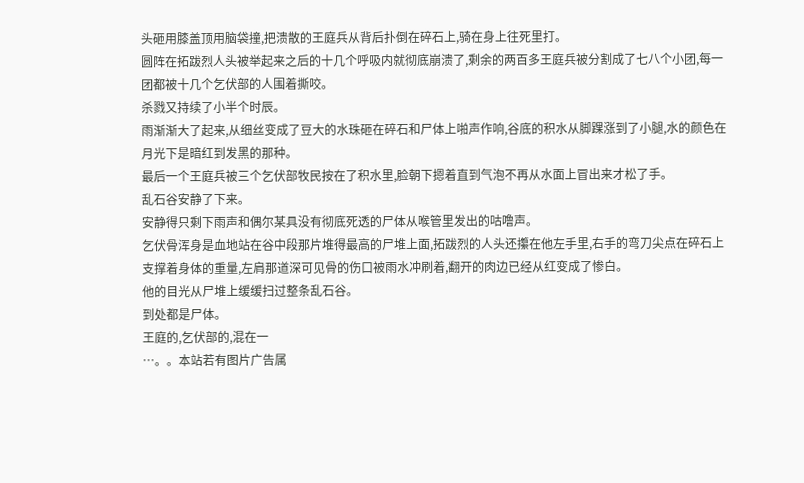头砸用膝盖顶用脑袋撞,把溃散的王庭兵从背后扑倒在碎石上,骑在身上往死里打。
圆阵在拓跋烈人头被举起来之后的十几个呼吸内就彻底崩溃了,剩余的两百多王庭兵被分割成了七八个小团,每一团都被十几个乞伏部的人围着撕咬。
杀戮又持续了小半个时辰。
雨渐渐大了起来,从细丝变成了豆大的水珠砸在碎石和尸体上啪声作响,谷底的积水从脚踝涨到了小腿,水的颜色在月光下是暗红到发黑的那种。
最后一个王庭兵被三个乞伏部牧民按在了积水里,脸朝下摁着直到气泡不再从水面上冒出来才松了手。
乱石谷安静了下来。
安静得只剩下雨声和偶尔某具没有彻底死透的尸体从喉管里发出的咕噜声。
乞伏骨浑身是血地站在谷中段那片堆得最高的尸堆上面,拓跋烈的人头还攥在他左手里,右手的弯刀尖点在碎石上支撑着身体的重量,左肩那道深可见骨的伤口被雨水冲刷着,翻开的肉边已经从红变成了惨白。
他的目光从尸堆上缓缓扫过整条乱石谷。
到处都是尸体。
王庭的,乞伏部的,混在一
…。。本站若有图片广告属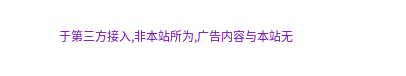于第三方接入,非本站所为,广告内容与本站无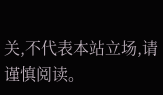关,不代表本站立场,请谨慎阅读。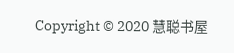Copyright © 2020 慧聪书屋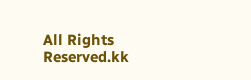All Rights Reserved.kk